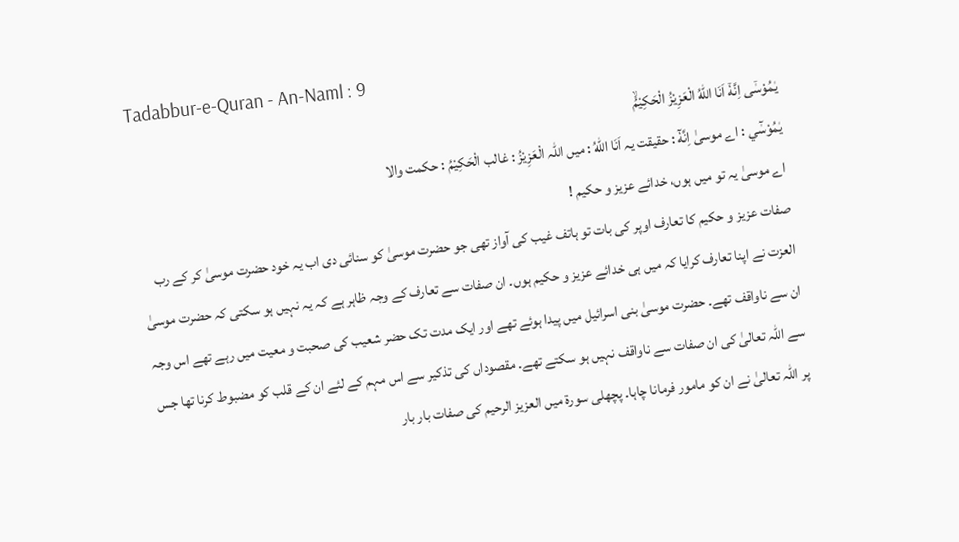Tadabbur-e-Quran - An-Naml : 9
یٰمُوْسٰۤى اِنَّهٗۤ اَنَا اللّٰهُ الْعَزِیْزُ الْحَكِیْمُۙ
يٰمُوْسٰٓي : اے موسیٰ اِنَّهٗٓ : حقیقت یہ اَنَا اللّٰهُ : میں اللہ الْعَزِيْزُ : غالب الْحَكِيْمُ : حکمت والا
اے موسیٰ یہ تو میں ہوں، خدائے عزیز و حکیم !
صفات عزیز و حکیم کا تعارف اوپر کی بات تو ہاتف غیب کی آواز تھی جو حضرت موسیٰ کو سنائی دی اب یہ خود حضرت موسیٰ کر کے رب العزت نے اپنا تعارف کرایا کہ میں ہی خدائے عزیز و حکیم ہوں۔ ان صفات سے تعارف کے وجہ ظاہر ہے کہ یہ نہیں ہو سکتی کہ حضرت موسیٰ ان سے ناواقف تھے۔ حضرت موسیٰ بنی اسرائیل میں پیدا ہوئے تھے اور ایک مدت تک حضر شعیب کی صحبت و معیت میں رہے تھے اس وجہ سے اللہ تعالیٰ کی ان صفات سے ناواقف نہیں ہو سکتے تھے۔ مقصوداں کی تذکیر سے اس مہم کے لئے ان کے قلب کو مضبوط کرنا تھا جس پر اللہ تعالیٰ نے ان کو مامور فرمانا چاہا۔ پچھلی سورة میں العزیز الرحیم کی صفات بار بار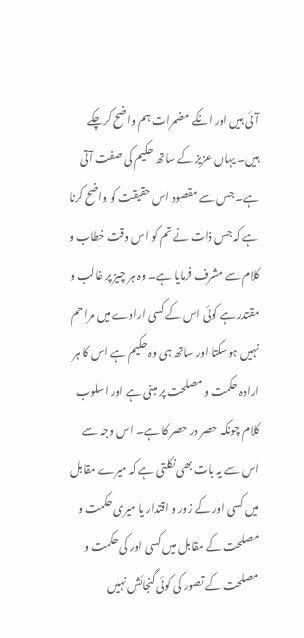آئی ہیں اور انکے مضمرات ہم واضح کرچکے ہیں۔ یہاں عزیز کے ساتھ حکیم کی صفت آتی ہے۔ جس سے مقصود اس حقیقت کو واضح کرنا ہے کہ جس ذات نے تم کو اس وقت خطاب و کلام سے مشرف فرمایا ہے۔ وہ ہر چیز پر غالب و مقتدر ہے کوئی اس کے کسی ارادے میں مراحم نہیں ہوسکتا اور ساتھ ہی وہ حکیم ہے اس کا ہر ارادہ حکمت و مصلحت پر مبنی ہے اور اسلوب کلام چونکہ حصر در حصر کا ہے۔ اس وجہ سے اس سے یہ بات بھی نکلتی ہے کہ میرے مقابل میں کسی اور کے زور و اقتدار یا میری حکمت و مصلحت کے مقابل میں کسی اور کی حکمت و مصلحت کے تصور کی کوئی گنجائش نہیں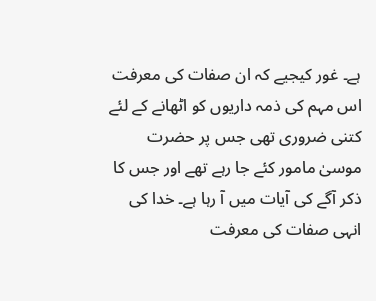ہے۔ غور کیجیے کہ ان صفات کی معرفت اس مہم کی ذمہ داریوں کو اٹھانے کے لئے کتنی ضروری تھی جس پر حضرت موسیٰ مامور کئے جا رہے تھے اور جس کا ذکر آگے کی آیات میں آ رہا ہے۔ خدا کی انہی صفات کی معرفت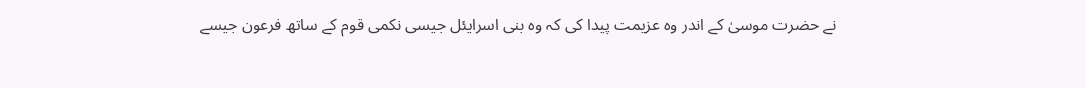نے حضرت موسیٰ کے اندر وہ عزیمت پیدا کی کہ وہ بنی اسرایئل جیسی نکمی قوم کے ساتھ فرعون جیسے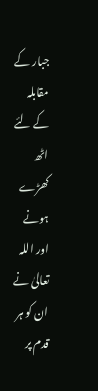جبار کے مقابلہ کے لئے اٹھ کھڑے ہونے اور اللہ تعالیٰ نے ان کو ہر قدم پر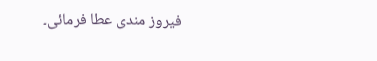فیروز مندی عطا فرمائی۔